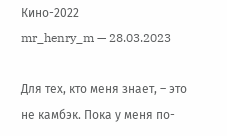Кино-2022
mr_henry_m — 28.03.2023

Для тех, кто меня знает, – это не камбэк. Пока у меня по-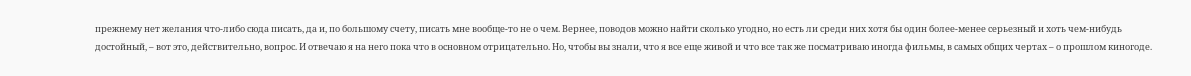прежнему нет желания что-либо сюда писать, да и, по большому счету, писать мне вообще-то не о чем. Вернее, поводов можно найти сколько угодно, но есть ли среди них хотя бы один более-менее серьезный и хоть чем-нибудь достойный, – вот это, действительно, вопрос. И отвечаю я на него пока что в основном отрицательно. Но, чтобы вы знали, что я все еще живой и что все так же посматриваю иногда фильмы, в самых общих чертах – о прошлом киногоде.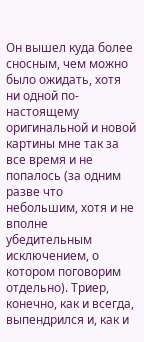Он вышел куда более сносным, чем можно было ожидать, хотя ни одной по-настоящему оригинальной и новой картины мне так за все время и не попалось (за одним разве что небольшим, хотя и не вполне убедительным исключением, о котором поговорим отдельно). Триер, конечно, как и всегда, выпендрился и, как и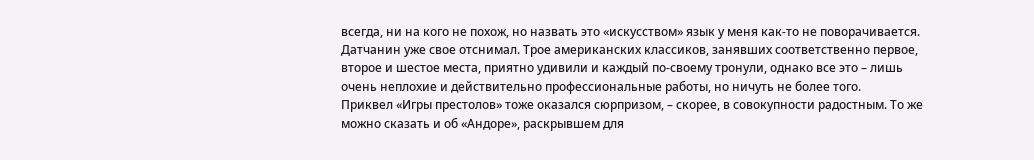всегда, ни на кого не похож, но назвать это «искусством» язык у меня как-то не поворачивается. Датчанин уже свое отснимал. Трое американских классиков, занявших соответственно первое, второе и шестое места, приятно удивили и каждый по-своему тронули, однако все это – лишь очень неплохие и действительно профессиональные работы, но ничуть не более того.
Приквел «Игры престолов» тоже оказался сюрпризом, – скорее, в совокупности радостным. То же можно сказать и об «Андоре», раскрывшем для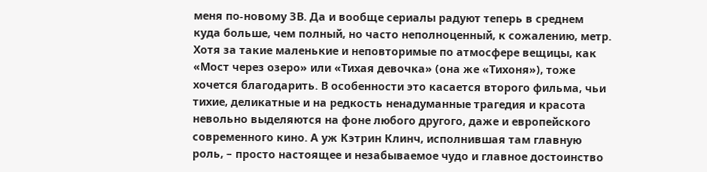меня по-новому ЗВ. Да и вообще сериалы радуют теперь в среднем куда больше, чем полный, но часто неполноценный, к сожалению, метр. Хотя за такие маленькие и неповторимые по атмосфере вещицы, как «Мост через озеро» или «Тихая девочка» (она же «Тихоня»), тоже хочется благодарить. В особенности это касается второго фильма, чьи тихие, деликатные и на редкость ненадуманные трагедия и красота невольно выделяются на фоне любого другого, даже и европейского современного кино. А уж Кэтрин Клинч, исполнившая там главную роль, – просто настоящее и незабываемое чудо и главное достоинство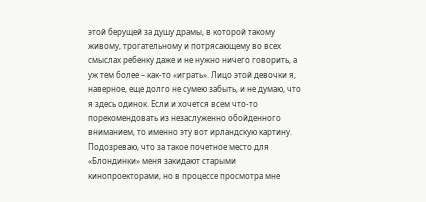этой берущей за душу драмы, в которой такому живому, трогательному и потрясающему во всех смыслах ребенку даже и не нужно ничего говорить, а уж тем более – как-то «играть». Лицо этой девочки я, наверное, еще долго не сумею забыть, и не думаю, что я здесь одинок. Если и хочется всем что-то порекомендовать из незаслуженно обойденного вниманием, то именно эту вот ирландскую картину.
Подозреваю, что за такое почетное место для «Блондинки» меня закидают старыми кинопроекторами, но в процессе просмотра мне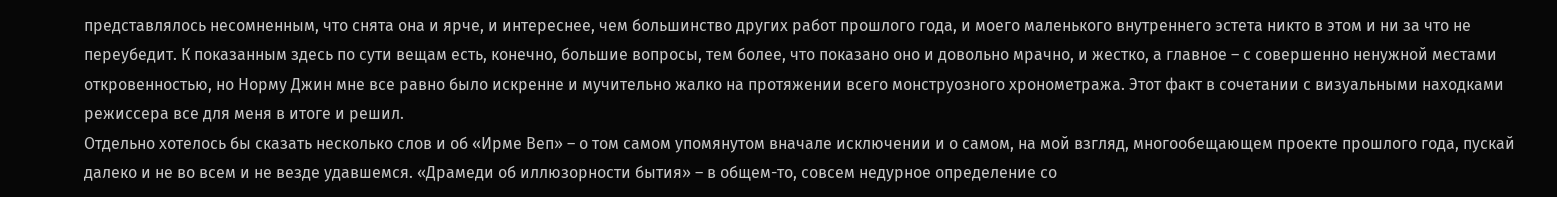представлялось несомненным, что снята она и ярче, и интереснее, чем большинство других работ прошлого года, и моего маленького внутреннего эстета никто в этом и ни за что не переубедит. К показанным здесь по сути вещам есть, конечно, большие вопросы, тем более, что показано оно и довольно мрачно, и жестко, а главное – с совершенно ненужной местами откровенностью, но Норму Джин мне все равно было искренне и мучительно жалко на протяжении всего монструозного хронометража. Этот факт в сочетании с визуальными находками режиссера все для меня в итоге и решил.
Отдельно хотелось бы сказать несколько слов и об «Ирме Веп» – о том самом упомянутом вначале исключении и о самом, на мой взгляд, многообещающем проекте прошлого года, пускай далеко и не во всем и не везде удавшемся. «Драмеди об иллюзорности бытия» – в общем-то, совсем недурное определение со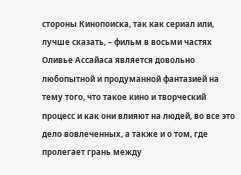стороны Кинопоиска, так как сериал или, лучше сказать, – фильм в восьми частях Оливье Ассайаса является довольно любопытной и продуманной фантазией на тему того, что такое кино и творческий процесс и как они влияют на людей, во все это дело вовлеченных, а также и о том, где пролегает грань между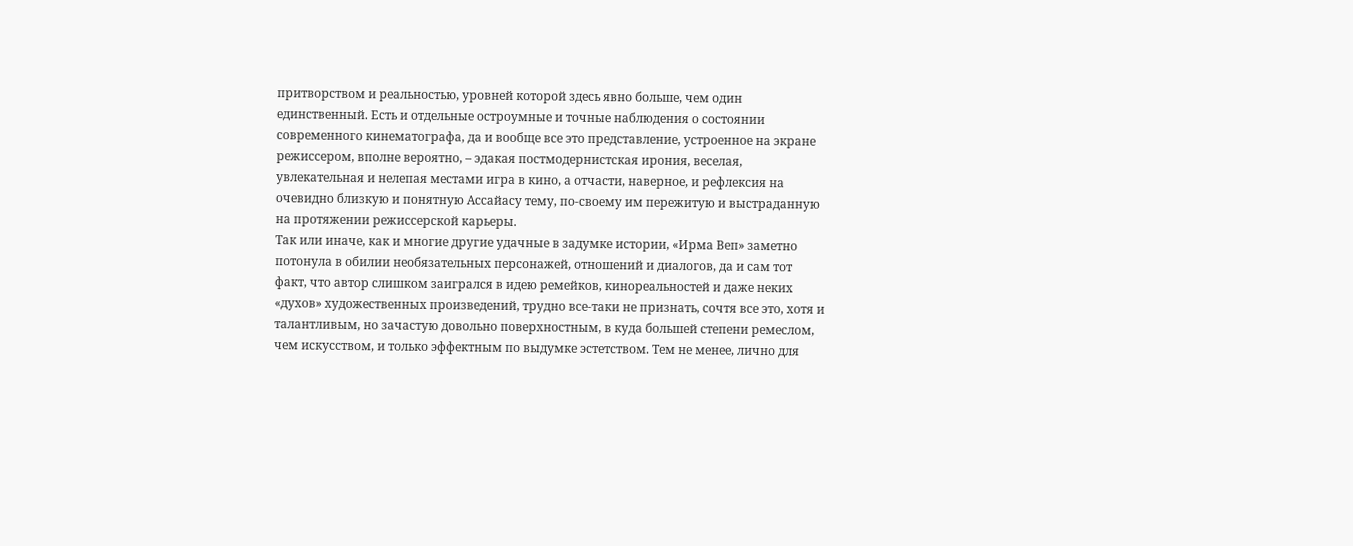притворством и реальностью, уровней которой здесь явно больше, чем один единственный. Есть и отдельные остроумные и точные наблюдения о состоянии современного кинематографа, да и вообще все это представление, устроенное на экране режиссером, вполне вероятно, – эдакая постмодернистская ирония, веселая, увлекательная и нелепая местами игра в кино, а отчасти, наверное, и рефлексия на очевидно близкую и понятную Ассайасу тему, по-своему им пережитую и выстраданную на протяжении режиссерской карьеры.
Так или иначе, как и многие другие удачные в задумке истории, «Ирма Веп» заметно потонула в обилии необязательных персонажей, отношений и диалогов, да и сам тот факт, что автор слишком заигрался в идею ремейков, кинореальностей и даже неких «духов» художественных произведений, трудно все-таки не признать, сочтя все это, хотя и талантливым, но зачастую довольно поверхностным, в куда большей степени ремеслом, чем искусством, и только эффектным по выдумке эстетством. Тем не менее, лично для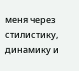меня через стилистику, динамику и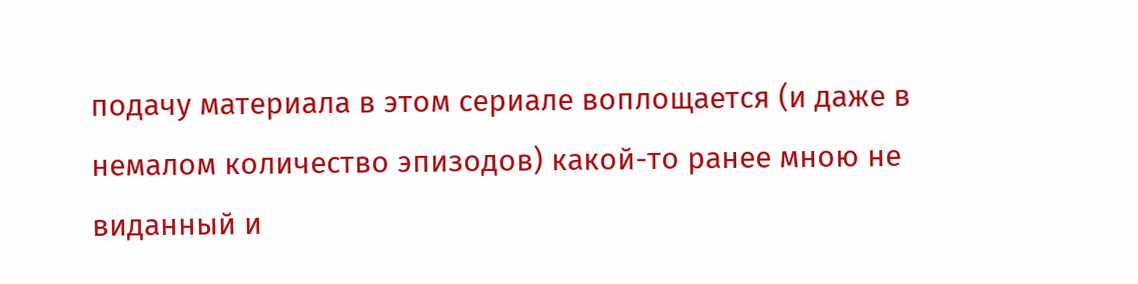подачу материала в этом сериале воплощается (и даже в немалом количество эпизодов) какой-то ранее мною не виданный и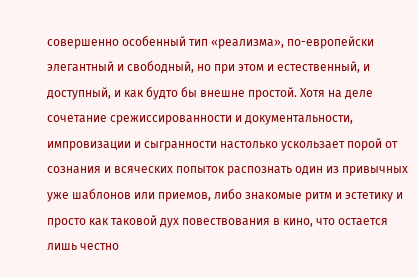совершенно особенный тип «реализма», по-европейски элегантный и свободный, но при этом и естественный, и доступный, и как будто бы внешне простой. Хотя на деле сочетание срежиссированности и документальности, импровизации и сыгранности настолько ускользает порой от сознания и всяческих попыток распознать один из привычных уже шаблонов или приемов, либо знакомые ритм и эстетику и просто как таковой дух повествования в кино, что остается лишь честно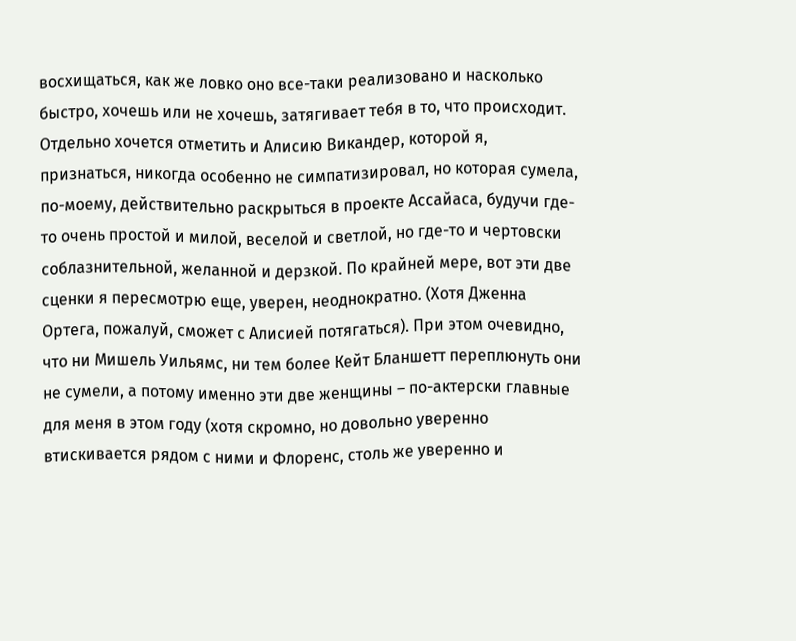восхищаться, как же ловко оно все-таки реализовано и насколько быстро, хочешь или не хочешь, затягивает тебя в то, что происходит.
Отдельно хочется отметить и Алисию Викандер, которой я, признаться, никогда особенно не симпатизировал, но которая сумела, по-моему, действительно раскрыться в проекте Ассайаса, будучи где-то очень простой и милой, веселой и светлой, но где-то и чертовски соблазнительной, желанной и дерзкой. По крайней мере, вот эти две сценки я пересмотрю еще, уверен, неоднократно. (Хотя Дженна Ортега, пожалуй, сможет с Алисией потягаться). При этом очевидно, что ни Мишель Уильямс, ни тем более Кейт Бланшетт переплюнуть они не сумели, а потому именно эти две женщины – по-актерски главные для меня в этом году (хотя скромно, но довольно уверенно втискивается рядом с ними и Флоренс, столь же уверенно и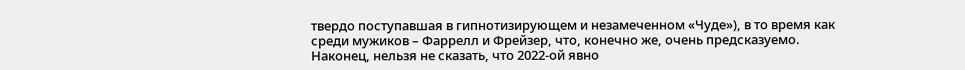твердо поступавшая в гипнотизирующем и незамеченном «Чуде»), в то время как среди мужиков – Фаррелл и Фрейзер, что, конечно же, очень предсказуемо.
Наконец, нельзя не сказать, что 2022-ой явно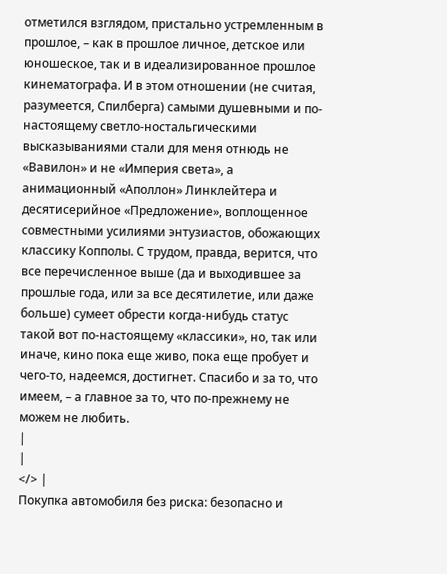отметился взглядом, пристально устремленным в прошлое, – как в прошлое личное, детское или юношеское, так и в идеализированное прошлое кинематографа. И в этом отношении (не считая, разумеется, Спилберга) самыми душевными и по-настоящему светло-ностальгическими высказываниями стали для меня отнюдь не «Вавилон» и не «Империя света», а анимационный «Аполлон» Линклейтера и десятисерийное «Предложение», воплощенное совместными усилиями энтузиастов, обожающих классику Копполы. С трудом, правда, верится, что все перечисленное выше (да и выходившее за прошлые года, или за все десятилетие, или даже больше) сумеет обрести когда-нибудь статус такой вот по-настоящему «классики», но, так или иначе, кино пока еще живо, пока еще пробует и чего-то, надеемся, достигнет. Спасибо и за то, что имеем, – а главное за то, что по-прежнему не можем не любить.
|
|
</> |
Покупка автомобиля без риска: безопасно и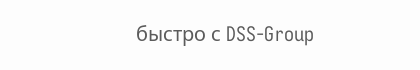быстро с DSS-Group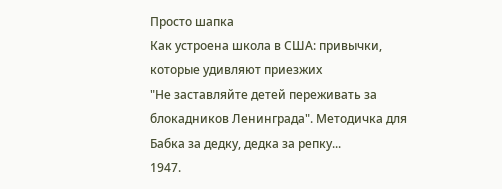Просто шапка
Как устроена школа в США: привычки, которые удивляют приезжих
"Не заставляйте детей переживать за блокадников Ленинграда". Методичка для
Бабка за дедку, дедка за репку...
1947.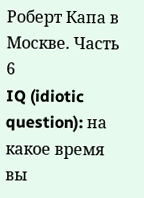Роберт Капа в Москве. Часть 6
IQ (idiotic question): на какое время вы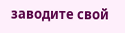заводите свой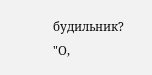будильник?
"О,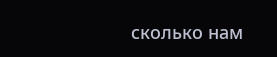сколько нам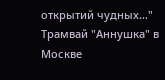открытий чудных..."
Трамвай "Аннушка" в Москве